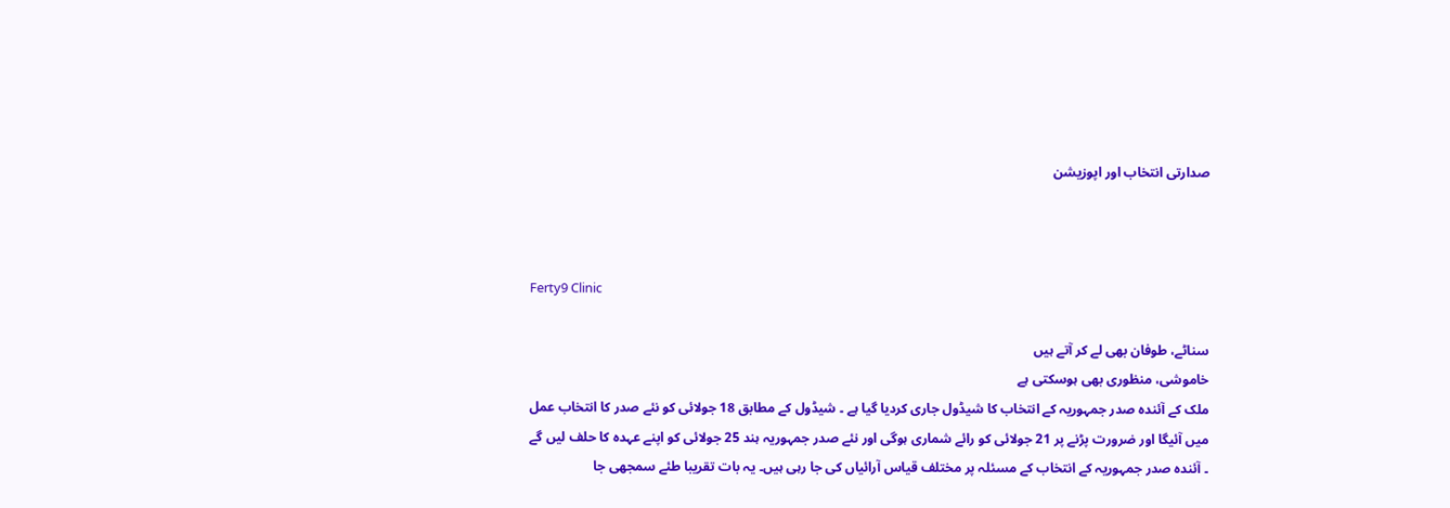صدارتی انتخاب اور اپوزیشن



Ferty9 Clinic

سناٹے، طوفان بھی لے کر آتے ہیں
خاموشی، منظوری بھی ہوسکتی ہے
ملک کے آئندہ صدر جمہوریہ کے انتخاب کا شیڈول جاری کردیا گیا ہے ۔ شیڈول کے مطابق 18 جولائی کو نئے صدر کا انتخاب عمل میں آئیگا اور ضرورت پڑنے پر 21 جولائی کو رائے شماری ہوگی اور نئے صدر جمہوریہ ہند 25 جولائی کو اپنے عہدہ کا حلف لیں گے ۔ آئندہ صدر جمہوریہ کے انتخاب کے مسئلہ پر مختلف قیاس آرائیاں کی جا رہی ہیں۔ یہ بات تقریبا طئے سمجھی جا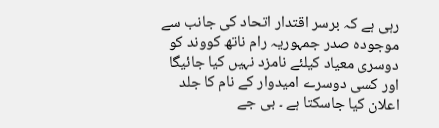رہی ہے کہ برسر اقتدار اتحاد کی جانب سے موجودہ صدر جمہوریہ رام ناتھ کووند کو دوسری معیاد کیلئے نامزد نہیں کیا جائیگا اور کسی دوسرے امیدوار کے نام کا جلد اعلان کیا جاسکتا ہے ۔ بی جے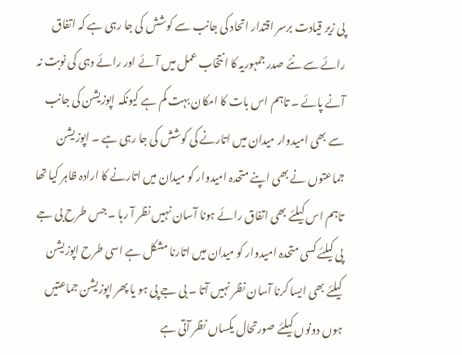پی زیر قیادت برسر اقتدار اتحاد کی جانب سے کوشش کی جا رہی ہے کہ اتفاق رائے سے نئے صدر جمہوریہ کا انتخاب عمل میں آئے اور رائے دہی کی نوبت نہ آنے پائے ۔ تاہم اس بات کا امکان بہت کم ہے کیونکہ اپوزیشن کی جانب سے بھی امیدوار میدان میں اتارنے کی کوشش کی جا رہی ہے ۔ اپوزیشن جماعتوں نے بھی اپنے متحدہ امیدوار کو میدان میں اتارنے کا ارادہ ظاہر کیا تھا تاہم اس کیلئے بھی اتفاق رائے ہونا آسان نہیں نظر آ رہا ۔ جس طرح بی جے پی کیلئے کسی متحدہ امیدوار کو میدان میں اتارنا مشکل ہے اسی طرح اپوزیشن کیلئے بھی ایسا کرنا آسان نظر نہیں آتا ۔ بی جے پی ہو یا پھر اپوزیشن جماعتیں ہوں دونوں کیلئے صورتحال یکساں نظر آتی ہے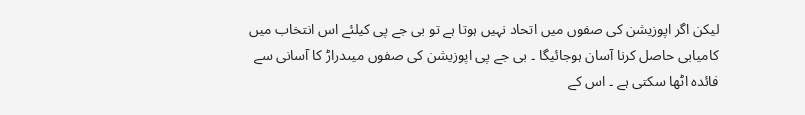لیکن اگر اپوزیشن کی صفوں میں اتحاد نہیں ہوتا ہے تو بی جے پی کیلئے اس انتخاب میں کامیابی حاصل کرنا آسان ہوجائیگا ۔ بی جے پی اپوزیشن کی صفوں میںدراڑ کا آسانی سے فائدہ اٹھا سکتی ہے ۔ اس کے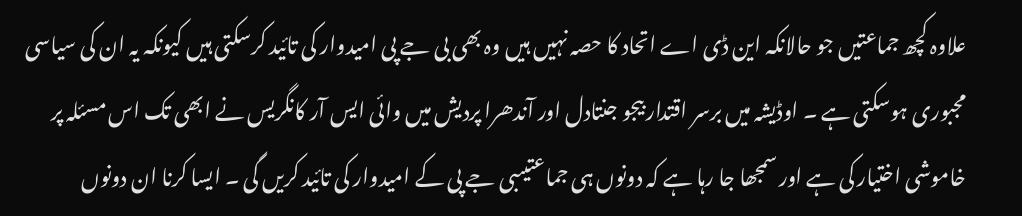علاوہ کچھ جماعتیں جو حالانکہ این ڈی اے اتحاد کا حصہ نہیں ہیں وہ بھی بی جے پی امیدوار کی تائید کرسکتی ہیں کیونکہ یہ ان کی سیاسی مجبوری ہوسکتی ہے ۔ اوڈیشہ میں برسر اقتدار بیجو جنتادل اور آندھرا پردیش میں وائی ایس آر کانگریس نے ابھی تک اس مسئلہ پر خاموشی اختیار کی ہے اور سمجھا جا رہا ہے کہ دونوں ہی جماعتیںبی جے پی کے امیدوار کی تائید کریں گی ۔ ایسا کرنا ان دونوں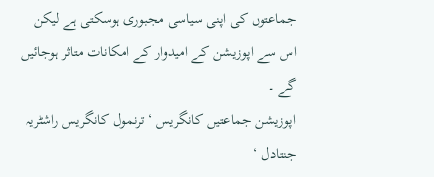جماعتوں کی اپنی سیاسی مجبوری ہوسکتی ہے لیکن اس سے اپوزیشن کے امیدوار کے امکانات متاثر ہوجائیں گے ۔
اپوزیشن جماعتیں کانگریس ‘ ترنمول کانگریس راشٹریہ جنتادل ‘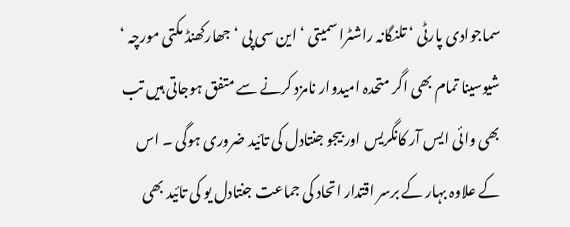سماجوادی پارٹی ‘ تلنگانہ راشٹرا سمیتی ‘ این سی پی ‘ جھارکھنڈ مکتی مورچہ ‘ شیوسینا تمام بھی اگر متحدہ امیدوار نامزد کرنے سے متفق ہوجاتی ہیں تب بھی وائی ایس آر کانگریس اور بیجو جنتادل کی تائید ضروری ہوگی ۔ اس کے علاوہ بہار کے برسر اقتدار اتحاد کی جماعت جنتادل یو کی تائید بھی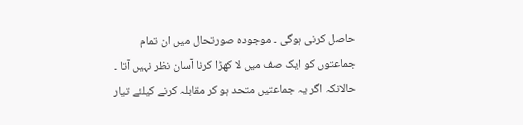حاصل کرنی ہوگی ۔ موجودہ صورتحال میں ان تمام جماعتوں کو ایک صف میں لا کھڑا کرنا آسان نظر نہیں آتا ۔ حالانکہ اگر یہ جماعتیں متحد ہو کر مقابلہ کرنے کیلئے تیار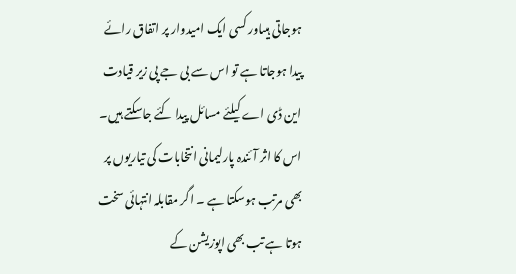ہوجاتی ہیںاور کسی ایک امیدوار پر اتفاق رائے پیدا ہوجاتا ہے تو اس سے بی جے پی زیر قیادت این ڈی اے کیلئے مسائل پیدا کئے جاسکتے ہیں۔ اس کا اثر آئندہ پارلیمانی انتخابات کی تیاریوں پر بھی مرتب ہوسکتا ہے ۔ اگر مقابلہ انتہائی سخت ہوتا ہے تب بھی اپوزیشن کے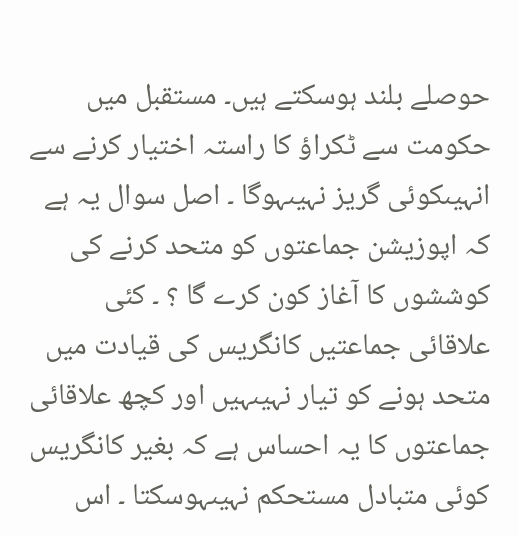حوصلے بلند ہوسکتے ہیں۔ مستقبل میں حکومت سے ٹکراؤ کا راستہ اختیار کرنے سے انہیںکوئی گریز نہیںہوگا ۔ اصل سوال یہ ہے کہ اپوزیشن جماعتوں کو متحد کرنے کی کوششوں کا آغاز کون کرے گا ؟ ۔ کئی علاقائی جماعتیں کانگریس کی قیادت میں متحد ہونے کو تیار نہیںہیں اور کچھ علاقائی جماعتوں کا یہ احساس ہے کہ بغیر کانگریس کوئی متبادل مستحکم نہیںہوسکتا ۔ اس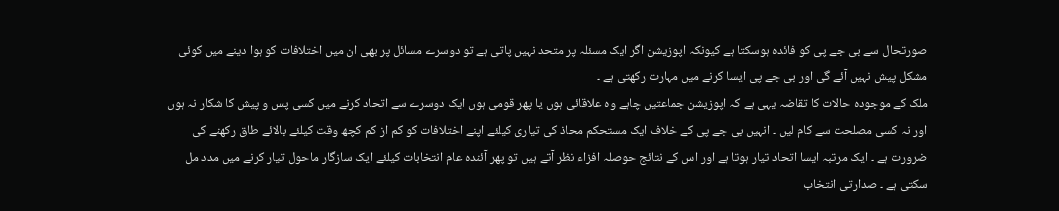صورتحال سے بی جے پی کو فائدہ ہوسکتا ہے کیونکہ اپوزیشن اگر ایک مسئلہ پر متحد نہیں پاتی ہے تو دوسرے مسائل پر بھی ان میں اختلافات کو ہوا دینے میں کوئی مشکل پیش نہیں آئے گی اور بی جے پی ایسا کرنے میں مہارت رکھتی ہے ۔
ملک کے موجودہ حالات کا تقاضہ یہی ہے کہ اپوزیشن جماعتیں چاہے وہ علاقائی ہوں یا پھر قومی ہوں ایک دوسرے سے اتحاد کرنے میں کسی پس و پیش کا شکار نہ ہوں اور نہ کسی مصلحت سے کام لیں ۔ انہیں بی جے پی کے خلاف ایک مستحکم محاذ کی تیاری کیلئے اپنے اختلافات کو کم از کم کچھ وقت کیلئے بالائے طاق رکھنے کی ضرورت ہے ۔ ایک مرتبہ ایسا اتحاد تیار ہوتا ہے اور اس کے نتائج حوصلہ افزاء نظر آتے ہیں تو پھر آئندہ عام انتخابات کیلئے ایک سازگار ماحول تیار کرنے میں مدد مل سکتی ہے ۔ صدارتی انتخاب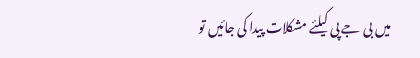میں بی جے پی کیلئے مشکلات پیدا کی جائیں تو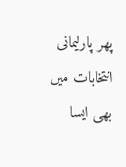پھر پارلیمانی انتخابات میں بھی ایسا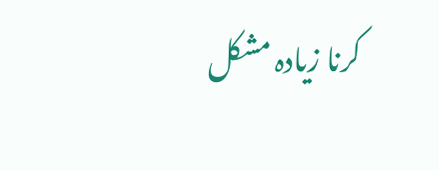کرنا زیادہ مشکل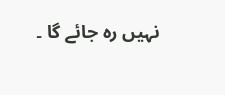نہیں رہ جائے گا ۔